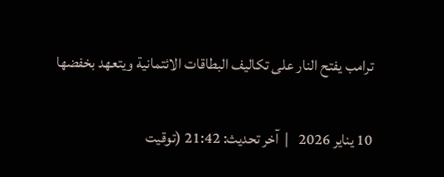ترامب يفتح النار على تكاليف البطاقات الائتمانية ويتعهد بخفضها

10 يناير 2026   |  آخر تحديث: 21:42 (توقيت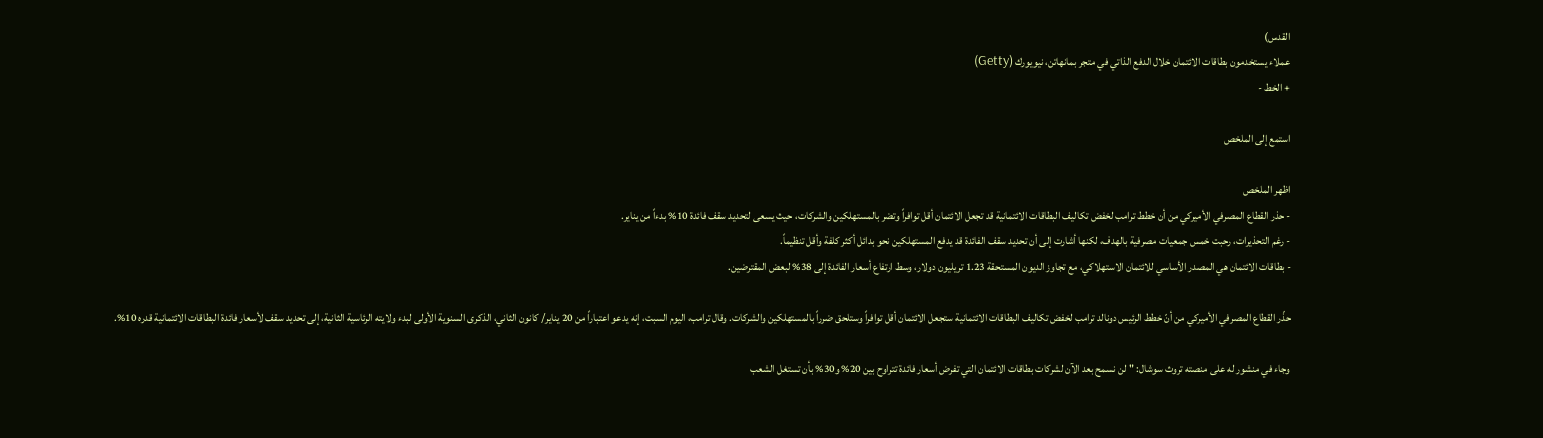القدس)
عملاء يستخدمون بطاقات الائتمان خلال الدفع الذاتي في متجر بمانهاتن، نيويورك (Getty)
+ الخط -

استمع إلى الملخص

اظهر الملخص
- حذر القطاع المصرفي الأميركي من أن خطط ترامب لخفض تكاليف البطاقات الائتمانية قد تجعل الائتمان أقل توافراً وتضر بالمستهلكين والشركات، حيث يسعى لتحديد سقف فائدة 10% بدءاً من يناير.
- رغم التحذيرات، رحبت خمس جمعيات مصرفية بالهدف، لكنها أشارت إلى أن تحديد سقف الفائدة قد يدفع المستهلكين نحو بدائل أكثر كلفة وأقل تنظيماً.
- بطاقات الائتمان هي المصدر الأساسي للائتمان الاستهلاكي، مع تجاوز الديون المستحقة 1.23 تريليون دولار، وسط ارتفاع أسعار الفائدة إلى 38% لبعض المقترضين.

حذّر القطاع المصرفي الأميركي من أنّ خطط الرئيس دونالد ترامب لخفض تكاليف البطاقات الائتمانية ستجعل الائتمان أقل توافراً وستلحق ضرراً بالمستهلكين والشركات. وقال ترامب، اليوم السبت، إنه يدعو اعتباراً من 20 يناير/ كانون الثاني، الذكرى السنوية الأولى لبدء ولايته الرئاسية الثانية، إلى تحديد سقف لأسعار فائدة البطاقات الائتمانية قدره 10%.

وجاء في منشور له على منصته تروث سوشال: "لن نسمح بعد الآن لشركات بطاقات الائتمان التي تفرض أسعار فائدة تتراوح بين 20% و30% بأن تستغل الشعب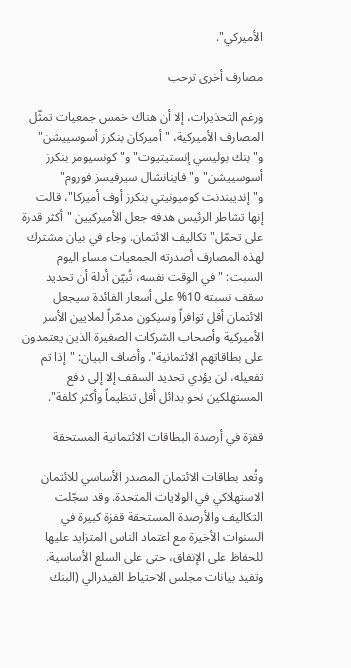الأميركي".

مصارف أخرى ترحب

ورغم التحذيرات، إلا أن هناك خمس جمعيات تمثّل المصارف الأميركية، "أميركان بنكرز أسوسييشن" و"بنك بوليسي إنستيتيوت" و"كونسيومر بنكرز أسوسييشن" و"فاينانشال سيرفيسز فوروم" و"إنديبندنت كوميونيتي بنكرز أوف أميركا"، قالت إنها تشاطر الرئيس هدفه جعل الأميركيين "أكثر قدرة على تحمّل" تكاليف الائتمان. وجاء في بيان مشترك لهذه المصارف أصدرته الجمعيات مساء اليوم السبت: "في الوقت نفسه، تُبيّن أدلة أن تحديد سقف نسبته 10% على أسعار الفائدة سيجعل الائتمان أقل توافراً وسيكون مدمّراً لملايين الأسر الأميركية وأصحاب الشركات الصغيرة الذين يعتمدون على بطاقاتهم الائتمانية". وأضاف البيان: "إذا تم تفعيله، لن يؤدي تحديد السقف إلا إلى دفع المستهلكين نحو بدائل أقل تنظيماً وأكثر كلفة".

قفزة في أرصدة البطاقات الائتمانية المستحقة

وتُعد بطاقات الائتمان المصدر الأساسي للائتمان الاستهلاكي في الولايات المتحدة. وقد سجّلت التكاليف والأرصدة المستحقة قفزة كبيرة في السنوات الأخيرة مع اعتماد الناس المتزايد عليها للحفاظ على الإنفاق، حتى على السلع الأساسية. وتفيد بيانات مجلس الاحتياط الفيدرالي (البنك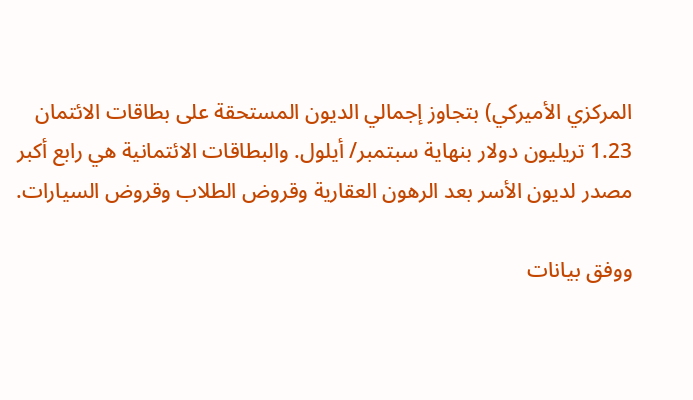المركزي الأميركي) بتجاوز إجمالي الديون المستحقة على بطاقات الائتمان 1.23 تريليون دولار بنهاية سبتمبر/ أيلول. والبطاقات الائتمانية هي رابع أكبر مصدر لديون الأسر بعد الرهون العقارية وقروض الطلاب وقروض السيارات.

ووفق بيانات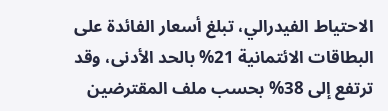الاحتياط الفيدرالي، تبلغ أسعار الفائدة على البطاقات الائتمانية 21% بالحد الأدنى، وقد ترتفع إلى 38% بحسب ملف المقترضين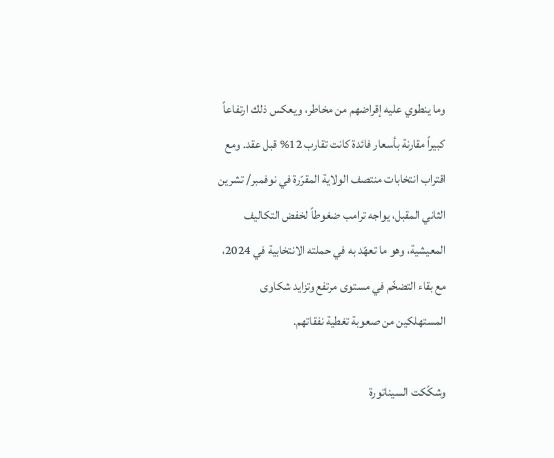وما ينطوي عليه إقراضهم من مخاطر، ويعكس ذلك ارتفاعاً كبيراً مقارنة بأسعار فائدة كانت تقارب 12% قبل عقد. ومع اقتراب انتخابات منتصف الولاية المقرّرة في نوفمبر/ تشرين الثاني المقبل، يواجه ترامب ضغوطاً لخفض التكاليف المعيشية، وهو ما تعهّد به في حملته الانتخابية في 2024، مع بقاء التضخّم في مستوى مرتفع وتزايد شكاوى المستهلكين من صعوبة تغطية نفقاتهم.

وشكّكت السيناتورة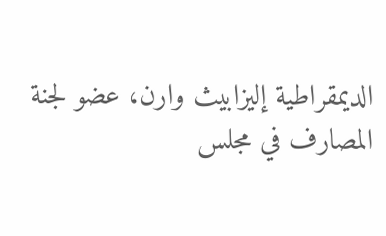الديمقراطية إليزابيث وارن، عضو لجنة المصارف في مجلس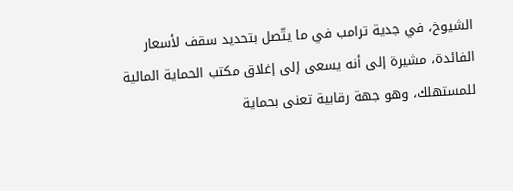الشيوخ، في جدية ترامب في ما يتّصل بتحديد سقف لأسعار الفائدة، مشيرة إلى أنه يسعى إلى إغلاق مكتب الحماية المالية للمستهلك، وهو جهة رقابية تعنى بحماية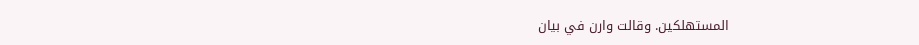المستهلكين. وقالت وارن في بيان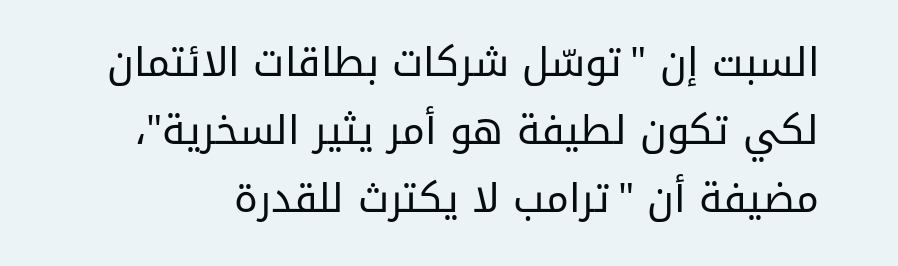السبت إن "توسّل شركات بطاقات الائتمان لكي تكون لطيفة هو أمر يثير السخرية"، مضيفة أن "ترامب لا يكترث للقدرة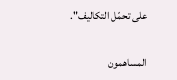على تحمّل التكاليف".

المساهمون